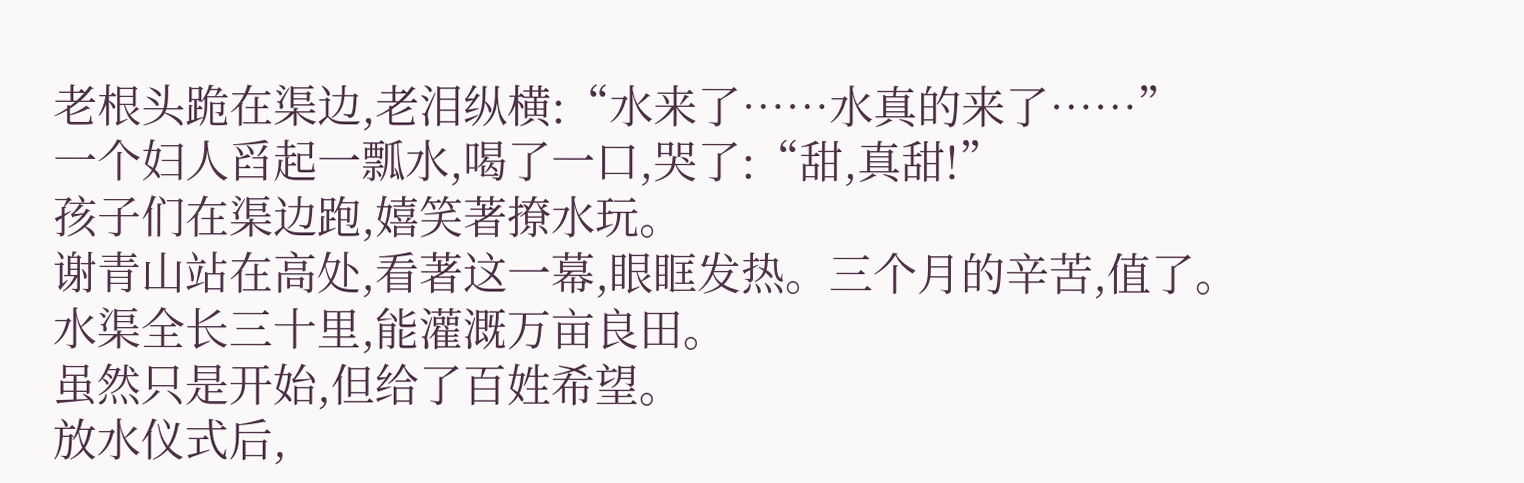老根头跪在渠边,老泪纵横:“水来了……水真的来了……”
一个妇人舀起一瓢水,喝了一口,哭了:“甜,真甜!”
孩子们在渠边跑,嬉笑著撩水玩。
谢青山站在高处,看著这一幕,眼眶发热。三个月的辛苦,值了。
水渠全长三十里,能灌溉万亩良田。
虽然只是开始,但给了百姓希望。
放水仪式后,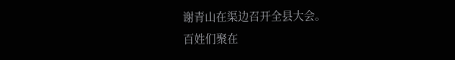谢青山在渠边召开全县大会。
百姓们聚在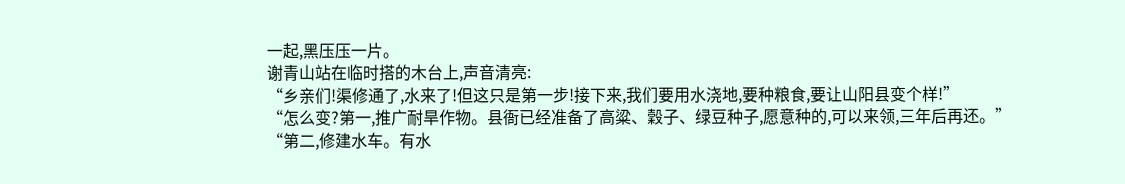一起,黑压压一片。
谢青山站在临时搭的木台上,声音清亮:
“乡亲们!渠修通了,水来了!但这只是第一步!接下来,我们要用水浇地,要种粮食,要让山阳县变个样!”
“怎么变?第一,推广耐旱作物。县衙已经准备了高粱、穀子、绿豆种子,愿意种的,可以来领,三年后再还。”
“第二,修建水车。有水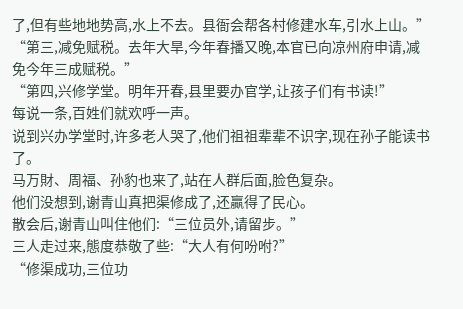了,但有些地地势高,水上不去。县衙会帮各村修建水车,引水上山。”
“第三,减免赋税。去年大旱,今年春播又晚,本官已向凉州府申请,减免今年三成赋税。”
“第四,兴修学堂。明年开春,县里要办官学,让孩子们有书读!”
每说一条,百姓们就欢呼一声。
说到兴办学堂时,许多老人哭了,他们祖祖辈辈不识字,现在孙子能读书了。
马万財、周福、孙豹也来了,站在人群后面,脸色复杂。
他们没想到,谢青山真把渠修成了,还贏得了民心。
散会后,谢青山叫住他们:“三位员外,请留步。”
三人走过来,態度恭敬了些:“大人有何吩咐?”
“修渠成功,三位功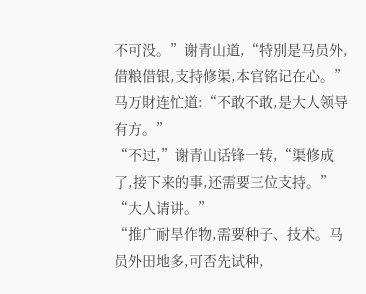不可没。”谢青山道,“特別是马员外,借粮借银,支持修渠,本官铭记在心。”
马万財连忙道:“不敢不敢,是大人领导有方。”
“不过,”谢青山话锋一转,“渠修成了,接下来的事,还需要三位支持。”
“大人请讲。”
“推广耐旱作物,需要种子、技术。马员外田地多,可否先试种,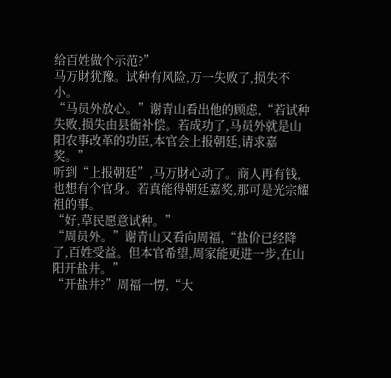给百姓做个示范?”
马万財犹豫。试种有风险,万一失败了,损失不小。
“马员外放心。”谢青山看出他的顾虑,“若试种失败,损失由县衙补偿。若成功了,马员外就是山阳农事改革的功臣,本官会上报朝廷,请求嘉奖。”
听到“上报朝廷”,马万財心动了。商人再有钱,也想有个官身。若真能得朝廷嘉奖,那可是光宗耀祖的事。
“好,草民愿意试种。”
“周员外。”谢青山又看向周福,“盐价已经降了,百姓受益。但本官希望,周家能更进一步,在山阳开盐井。”
“开盐井?”周福一愣,“大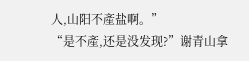人,山阳不產盐啊。”
“是不產,还是没发现?”谢青山拿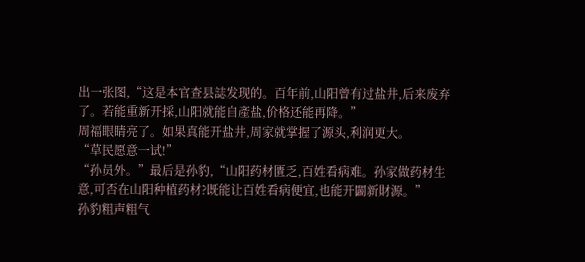出一张图,“这是本官查县誌发现的。百年前,山阳曾有过盐井,后来废弃了。若能重新开採,山阳就能自產盐,价格还能再降。”
周福眼睛亮了。如果真能开盐井,周家就掌握了源头,利润更大。
“草民愿意一试!”
“孙员外。”最后是孙豹,“山阳药材匱乏,百姓看病难。孙家做药材生意,可否在山阳种植药材?既能让百姓看病便宜,也能开闢新財源。”
孙豹粗声粗气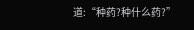道:“种药?种什么药?”